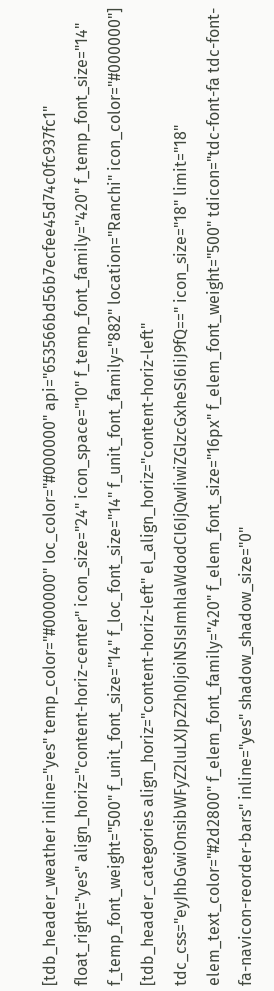[tdb_header_weather inline="yes" temp_color="#000000" loc_color="#000000" api="653566bd56b7ecfee45d74c0fc937fc1" float_right="yes" align_horiz="content-horiz-center" icon_size="24" icon_space="10" f_temp_font_family="420" f_temp_font_size="14" f_temp_font_weight="500" f_unit_font_size="14" f_loc_font_size="14" f_unit_font_family="882" location="Ranchi" icon_color="#000000"]
[tdb_header_categories align_horiz="content-horiz-left" el_align_horiz="content-horiz-left" tdc_css="eyJhbGwiOnsibWFyZ2luLXJpZ2h0IjoiNSIsImhlaWdodCI6IjQwIiwiZGlzcGxheSI6IiJ9fQ==" icon_size="18" limit="18" elem_text_color="#2d2800" f_elem_font_family="420" f_elem_font_size="16px" f_elem_font_weight="500" tdicon="tdc-font-fa tdc-font-fa-navicon-reorder-bars" inline="yes" shadow_shadow_size="0"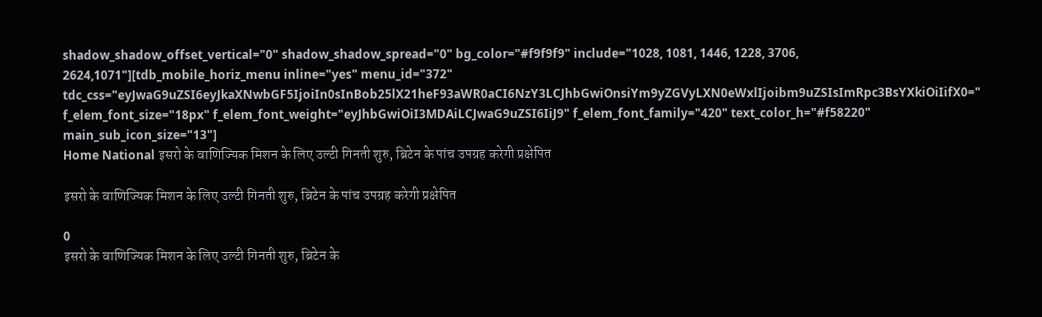shadow_shadow_offset_vertical="0" shadow_shadow_spread="0" bg_color="#f9f9f9" include="1028, 1081, 1446, 1228, 3706, 2624,1071"][tdb_mobile_horiz_menu inline="yes" menu_id="372" tdc_css="eyJwaG9uZSI6eyJkaXNwbGF5IjoiIn0sInBob25lX21heF93aWR0aCI6NzY3LCJhbGwiOnsiYm9yZGVyLXN0eWxlIjoibm9uZSIsImRpc3BsYXkiOiIifX0=" f_elem_font_size="18px" f_elem_font_weight="eyJhbGwiOiI3MDAiLCJwaG9uZSI6IiJ9" f_elem_font_family="420" text_color_h="#f58220" main_sub_icon_size="13"]
Home National इसरो के वाणिज्यिक मिशन के लिए उल्टी गिनती शुरु, ब्रिटेन के पांच उपग्रह करेगी प्रक्षेपित

इसरो के वाणिज्यिक मिशन के लिए उल्टी गिनती शुरु, ब्रिटेन के पांच उपग्रह करेगी प्रक्षेपित

0
इसरो के वाणिज्यिक मिशन के लिए उल्टी गिनती शुरु, ब्रिटेन के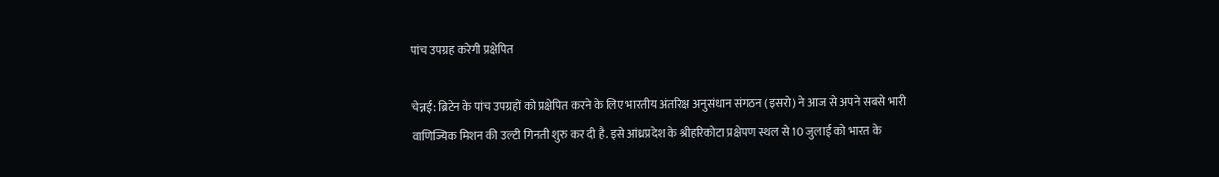पांच उपग्रह करेगी प्रक्षेपित

चेन्नई: ब्रिटेन के पांच उपग्रहों को प्रक्षेपित करने के लिए भारतीय अंतरिक्ष अनुसंधान संगठन (इसरो) ने आज से अपने सबसे भारी वाणिज्यिक मिशन की उल्टी गिनती शुरु कर दी है. इसे आंध्रप्रदेश के श्रीहरिकोटा प्रक्षेपण स्थल से 10 जुलाई को भारत के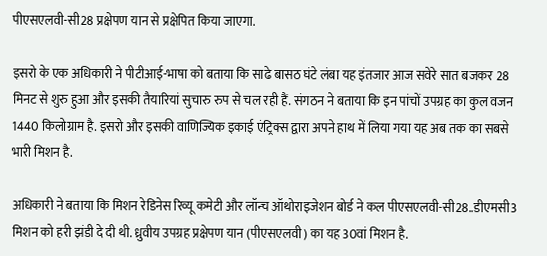पीएसएलवी-सी28 प्रक्षेपण यान से प्रक्षेपित किया जाएगा.

इसरो के एक अधिकारी ने पीटीआई-भाषा को बताया कि साढे बासठ घंटे लंबा यह इंतजार आज सवेरे सात बजकर 28 मिनट से शुरु हुआ और इसकी तैयारियां सुचारु रुप से चल रही हैं. संगठन ने बताया कि इन पांचों उपग्रह का कुल वजन 1440 किलोग्राम है. इसरो और इसकी वाणिज्यिक इकाई एंट्रिक्स द्वारा अपने हाथ में लिया गया यह अब तक का सबसे भारी मिशन है.

अधिकारी ने बताया कि मिशन रेडिनेस रिव्यू कमेटी और लॉन्च ऑथोराइजेशन बोर्ड ने कल पीएसएलवी-सी28..डीएमसी3 मिशन को हरी झंडी दे दी थी. ध्रुवीय उपग्रह प्रक्षेपण यान (पीएसएलवी) का यह 30वां मिशन है.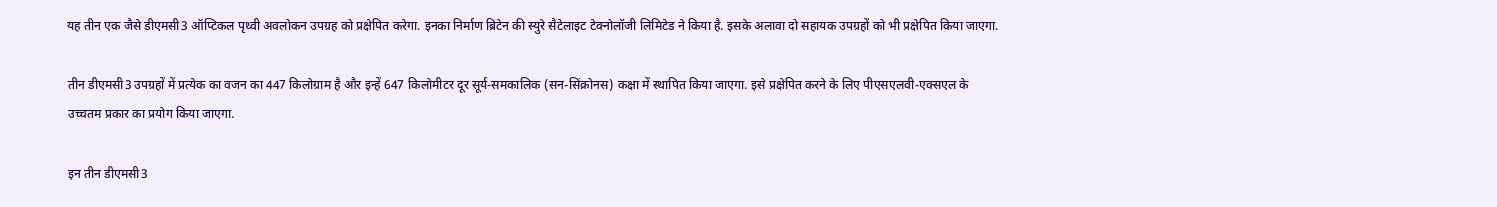यह तीन एक जैसे डीएमसी3 ऑप्टिकल पृथ्वी अवलोकन उपग्रह को प्रक्षेपित करेगा. इनका निर्माण ब्रिटेन की स्युरे सैटेलाइट टेक्नोलॉजी लिमिटेड ने किया है. इसके अलावा दो सहायक उपग्रहों को भी प्रक्षेपित किया जाएगा.

तीन डीएमसी3 उपग्रहों में प्रत्येक का वजन का 447 किलोग्राम है और इन्हें 647 किलोमीटर दूर सूर्य-समकालिक (सन-सिंक्रोनस) कक्षा में स्थापित किया जाएगा. इसे प्रक्षेपित करने के लिए पीएसएलवी-एक्सएल के उच्चतम प्रकार का प्रयोग किया जाएगा.

इन तीन डीएमसी3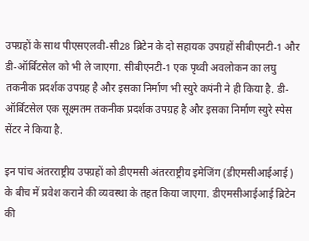उपग्रहों के साथ पीएसएलवी-सी28 ब्रिटेन के दो सहायक उपग्रहों सीबीएनटी-1 और डी-ऑर्बिटसेल को भी ले जाएगा. सीबीएनटी-1 एक पृथ्वी अवलोकन का लघु तकनीक प्रदर्शक उपग्रह है और इसका निर्माण भी स्युरे कपंनी ने ही किया है. डी-ऑर्बिटसेल एक सूक्ष्मतम तकनीक प्रदर्शक उपग्रह है और इसका निर्माण स्युरे स्पेस सेंटर ने किया है.

इन पांच अंतरराष्ट्रीय उपग्रहों को डीएमसी अंतरराष्ट्रीय इमेजिंग (डीएमसीआईआई) के बीच में प्रवेश कराने की व्यवस्था के तहत किया जाएगा. डीएमसीआईआई ब्रिटेन की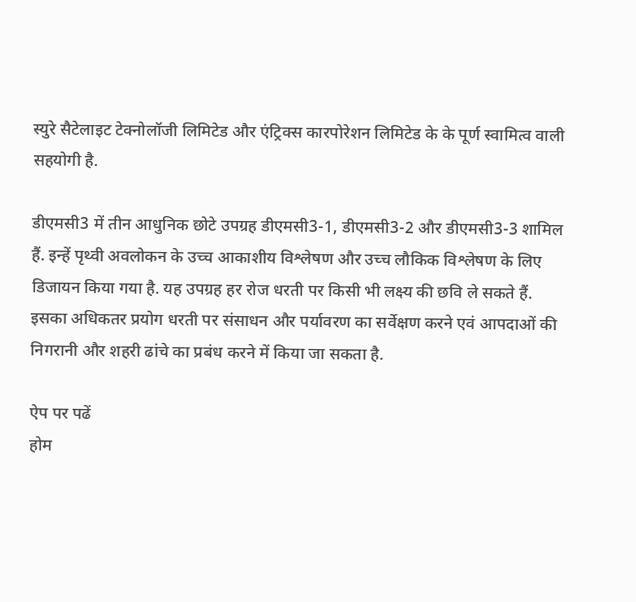स्युरे सैटेलाइट टेक्नोलॉजी लिमिटेड और एंट्रिक्स कारपोरेशन लिमिटेड के के पूर्ण स्वामित्व वाली सहयोगी है.

डीएमसी3 में तीन आधुनिक छोटे उपग्रह डीएमसी3-1, डीएमसी3-2 और डीएमसी3-3 शामिल हैं. इन्हें पृथ्वी अवलोकन के उच्च आकाशीय विश्लेषण और उच्च लौकिक विश्लेषण के लिए डिजायन किया गया है. यह उपग्रह हर रोज धरती पर किसी भी लक्ष्य की छवि ले सकते हैं. इसका अधिकतर प्रयोग धरती पर संसाधन और पर्यावरण का सर्वेक्षण करने एवं आपदाओं की निगरानी और शहरी ढांचे का प्रबंध करने में किया जा सकता है.

ऐप पर पढें
होम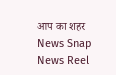आप का शहर
News Snap News Reel